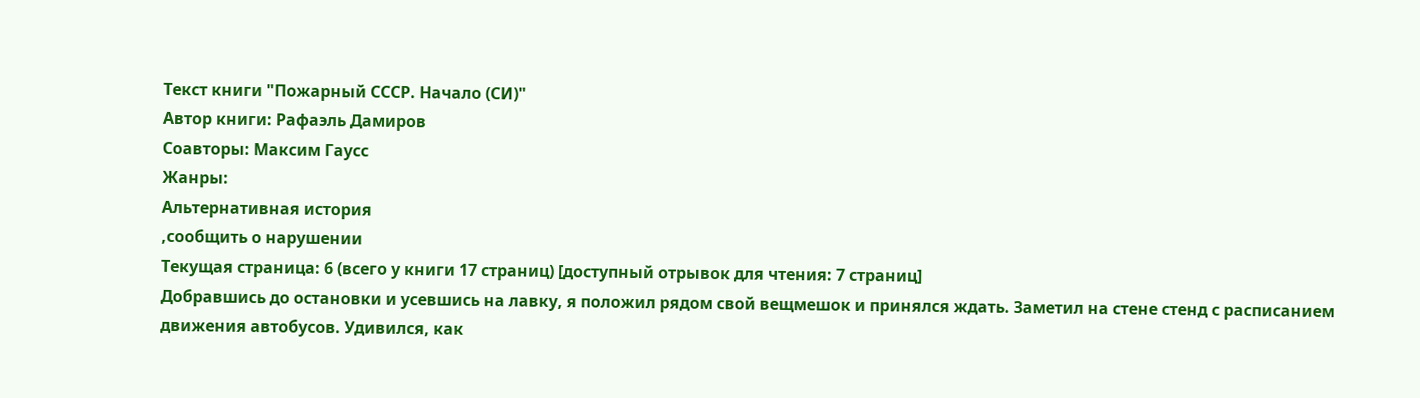Текст книги "Пожарный СССР. Начало (СИ)"
Автор книги: Рафаэль Дамиров
Соавторы: Максим Гаусс
Жанры:
Альтернативная история
,сообщить о нарушении
Текущая страница: 6 (всего у книги 17 страниц) [доступный отрывок для чтения: 7 страниц]
Добравшись до остановки и усевшись на лавку, я положил рядом свой вещмешок и принялся ждать. Заметил на стене стенд с расписанием движения автобусов. Удивился, как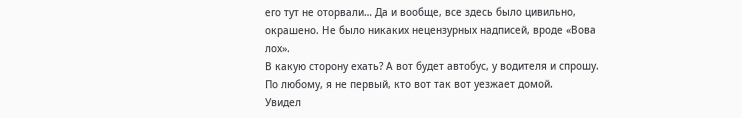его тут не оторвали… Да и вообще, все здесь было цивильно, окрашено. Не было никаких нецензурных надписей, вроде «Вова лох».
В какую сторону ехать? А вот будет автобус, у водителя и спрошу. По любому, я не первый, кто вот так вот уезжает домой.
Увидел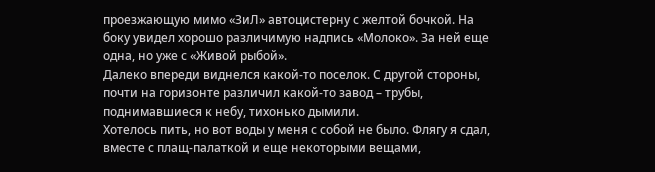проезжающую мимо «ЗиЛ» автоцистерну с желтой бочкой. На боку увидел хорошо различимую надпись «Молоко». За ней еще одна, но уже с «Живой рыбой».
Далеко впереди виднелся какой-то поселок. С другой стороны, почти на горизонте различил какой-то завод – трубы, поднимавшиеся к небу, тихонько дымили.
Хотелось пить, но вот воды у меня с собой не было. Флягу я сдал, вместе с плащ-палаткой и еще некоторыми вещами,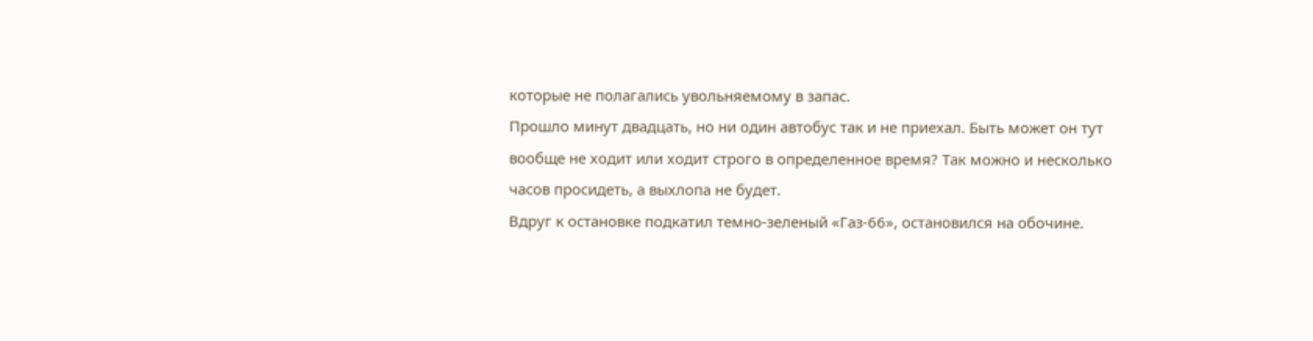которые не полагались увольняемому в запас.
Прошло минут двадцать, но ни один автобус так и не приехал. Быть может он тут вообще не ходит или ходит строго в определенное время? Так можно и несколько часов просидеть, а выхлопа не будет.
Вдруг к остановке подкатил темно-зеленый «Газ-66», остановился на обочине.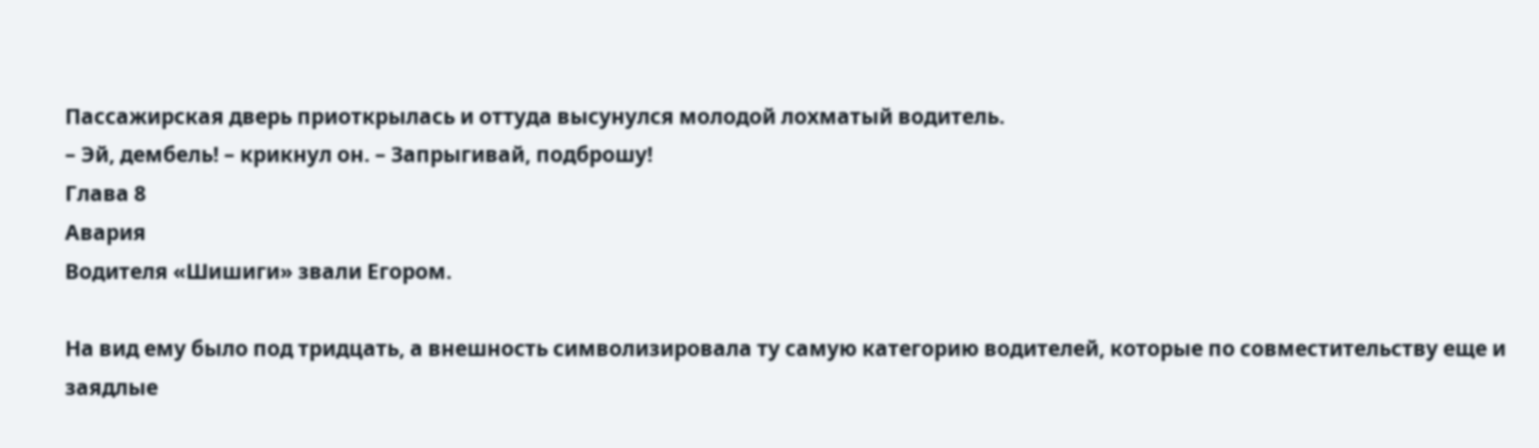Пассажирская дверь приоткрылась и оттуда высунулся молодой лохматый водитель.
– Эй, дембель! – крикнул он. – Запрыгивай, подброшу!
Глава 8
Авария
Водителя «Шишиги» звали Егором.

На вид ему было под тридцать, а внешность символизировала ту самую категорию водителей, которые по совместительству еще и заядлые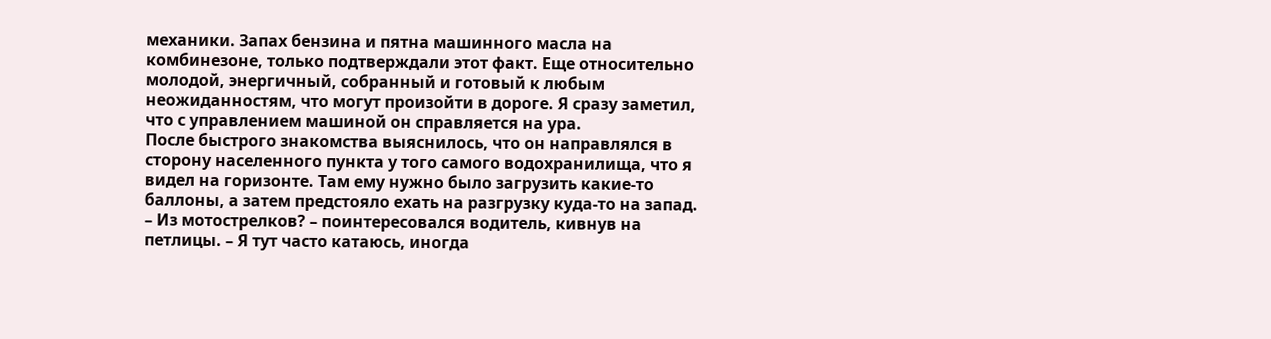механики. Запах бензина и пятна машинного масла на комбинезоне, только подтверждали этот факт. Еще относительно молодой, энергичный, собранный и готовый к любым неожиданностям, что могут произойти в дороге. Я сразу заметил, что с управлением машиной он справляется на ура.
После быстрого знакомства выяснилось, что он направлялся в сторону населенного пункта у того самого водохранилища, что я видел на горизонте. Там ему нужно было загрузить какие-то баллоны, а затем предстояло ехать на разгрузку куда-то на запад.
– Из мотострелков? – поинтересовался водитель, кивнув на петлицы. – Я тут часто катаюсь, иногда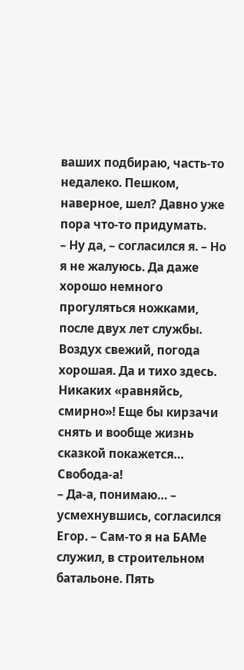ваших подбираю, часть-то недалеко. Пешком, наверное, шел? Давно уже пора что-то придумать.
– Ну да, – согласился я. – Но я не жалуюсь. Да даже хорошо немного прогуляться ножками, после двух лет службы. Воздух свежий, погода хорошая. Да и тихо здесь. Никаких «равняйсь, смирно»! Еще бы кирзачи снять и вообще жизнь сказкой покажется… Свобода-а!
– Да-а, понимаю… – усмехнувшись, согласился Егор. – Сам-то я на БАМе служил, в строительном батальоне. Пять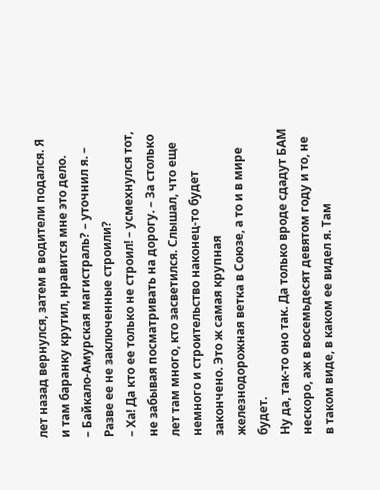лет назад вернулся, затем в водители подался. Я и там баранку крутил, нравится мне это дело.
– Байкало-Амурская магистраль? – уточнил я. – Разве ее не заключенные строили?
– Ха! Да кто ее только не строил! – усмехнулся тот, не забывая посматривать на дорогу. – За столько лет там много, кто засветился. Слышал, что еще немного и строительство наконец-то будет закончено. Это ж самая крупная железнодорожная ветка в Союзе, а то и в мире будет.
Ну да, так-то оно так. Да только вроде сдадут БАМ нескоро, аж в восемьдесят девятом году и то, не в таком виде, в каком ее видел я. Там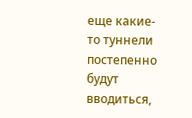еще какие-то туннели постепенно будут вводиться,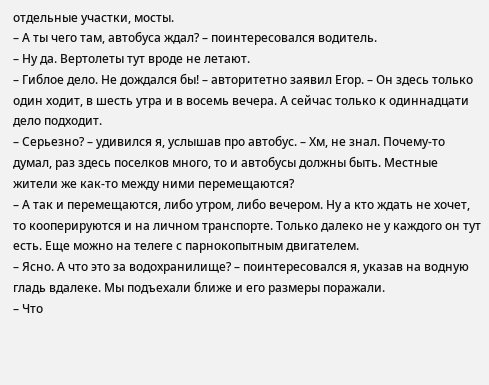отдельные участки, мосты.
– А ты чего там, автобуса ждал? – поинтересовался водитель.
– Ну да. Вертолеты тут вроде не летают.
– Гиблое дело. Не дождался бы! – авторитетно заявил Егор. – Он здесь только один ходит, в шесть утра и в восемь вечера. А сейчас только к одиннадцати дело подходит.
– Серьезно? – удивился я, услышав про автобус. – Хм, не знал. Почему-то думал, раз здесь поселков много, то и автобусы должны быть. Местные жители же как-то между ними перемещаются?
– А так и перемещаются, либо утром, либо вечером. Ну а кто ждать не хочет, то кооперируются и на личном транспорте. Только далеко не у каждого он тут есть. Еще можно на телеге с парнокопытным двигателем.
– Ясно. А что это за водохранилище? – поинтересовался я, указав на водную гладь вдалеке. Мы подъехали ближе и его размеры поражали.
– Что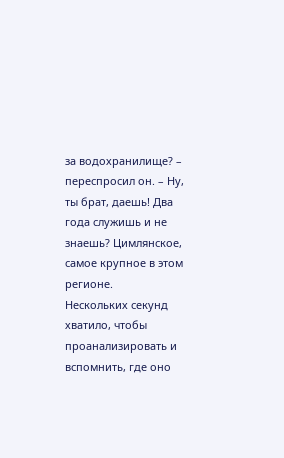за водохранилище? – переспросил он. – Ну, ты брат, даешь! Два года служишь и не знаешь? Цимлянское, самое крупное в этом регионе.
Нескольких секунд хватило, чтобы проанализировать и вспомнить, где оно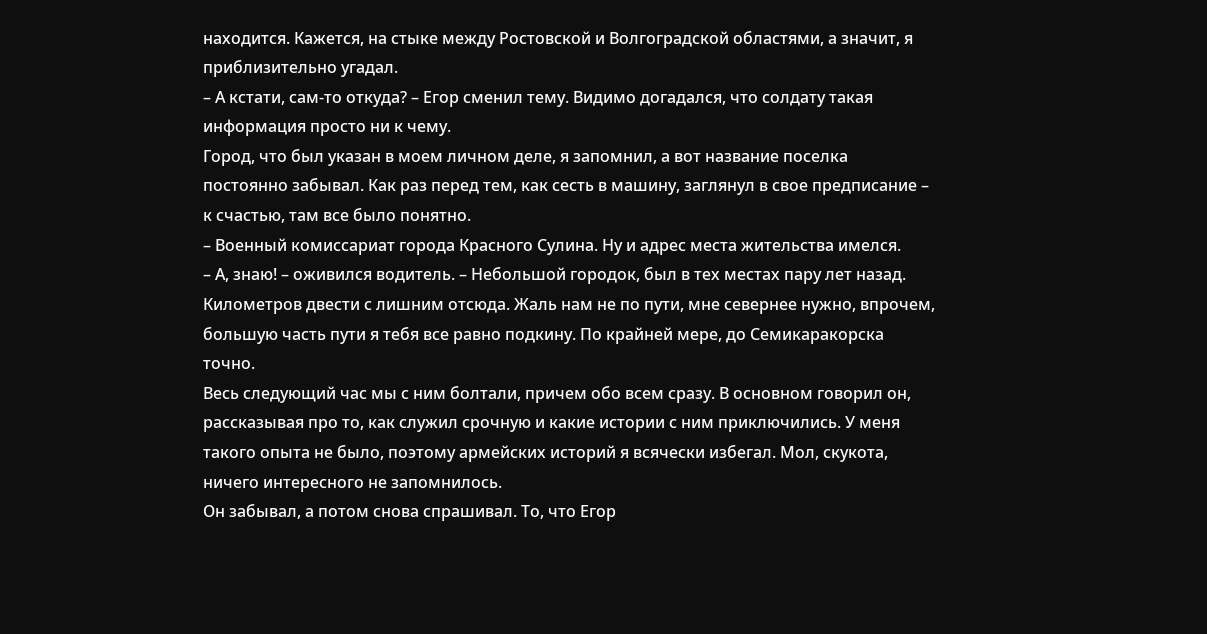находится. Кажется, на стыке между Ростовской и Волгоградской областями, а значит, я приблизительно угадал.
– А кстати, сам-то откуда? – Егор сменил тему. Видимо догадался, что солдату такая информация просто ни к чему.
Город, что был указан в моем личном деле, я запомнил, а вот название поселка постоянно забывал. Как раз перед тем, как сесть в машину, заглянул в свое предписание – к счастью, там все было понятно.
– Военный комиссариат города Красного Сулина. Ну и адрес места жительства имелся.
– А, знаю! – оживился водитель. – Небольшой городок, был в тех местах пару лет назад. Километров двести с лишним отсюда. Жаль нам не по пути, мне севернее нужно, впрочем, большую часть пути я тебя все равно подкину. По крайней мере, до Семикаракорска точно.
Весь следующий час мы с ним болтали, причем обо всем сразу. В основном говорил он, рассказывая про то, как служил срочную и какие истории с ним приключились. У меня такого опыта не было, поэтому армейских историй я всячески избегал. Мол, скукота, ничего интересного не запомнилось.
Он забывал, а потом снова спрашивал. То, что Егор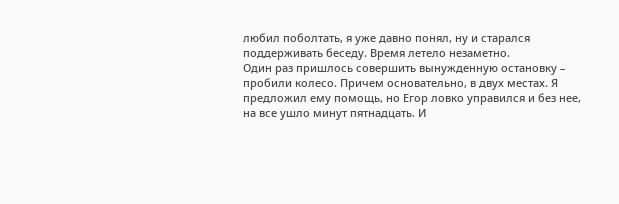любил поболтать, я уже давно понял, ну и старался поддерживать беседу. Время летело незаметно.
Один раз пришлось совершить вынужденную остановку – пробили колесо. Причем основательно, в двух местах. Я предложил ему помощь, но Егор ловко управился и без нее, на все ушло минут пятнадцать. И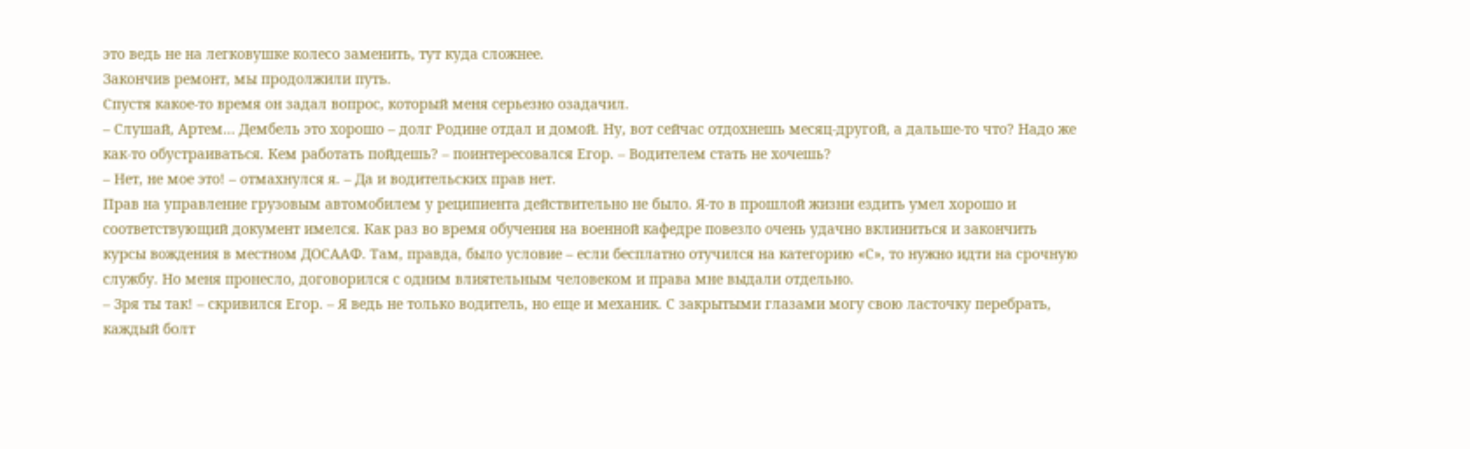это ведь не на легковушке колесо заменить, тут куда сложнее.
Закончив ремонт, мы продолжили путь.
Спустя какое-то время он задал вопрос, который меня серьезно озадачил.
– Слушай, Артем… Дембель это хорошо – долг Родине отдал и домой. Ну, вот сейчас отдохнешь месяц-другой, а дальше-то что? Надо же как-то обустраиваться. Кем работать пойдешь? – поинтересовался Егор. – Водителем стать не хочешь?
– Нет, не мое это! – отмахнулся я. – Да и водительских прав нет.
Прав на управление грузовым автомобилем у реципиента действительно не было. Я-то в прошлой жизни ездить умел хорошо и соответствующий документ имелся. Как раз во время обучения на военной кафедре повезло очень удачно вклиниться и закончить курсы вождения в местном ДОСААФ. Там, правда, было условие – если бесплатно отучился на категорию «С», то нужно идти на срочную службу. Но меня пронесло, договорился с одним влиятельным человеком и права мне выдали отдельно.
– Зря ты так! – скривился Егор. – Я ведь не только водитель, но еще и механик. С закрытыми глазами могу свою ласточку перебрать, каждый болт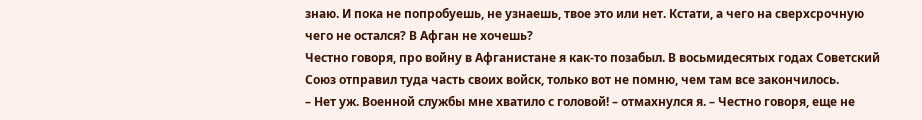знаю. И пока не попробуешь, не узнаешь, твое это или нет. Кстати, а чего на сверхсрочную чего не остался? В Афган не хочешь?
Честно говоря, про войну в Афганистане я как-то позабыл. В восьмидесятых годах Советский Союз отправил туда часть своих войск, только вот не помню, чем там все закончилось.
– Нет уж. Военной службы мне хватило с головой! – отмахнулся я. – Честно говоря, еще не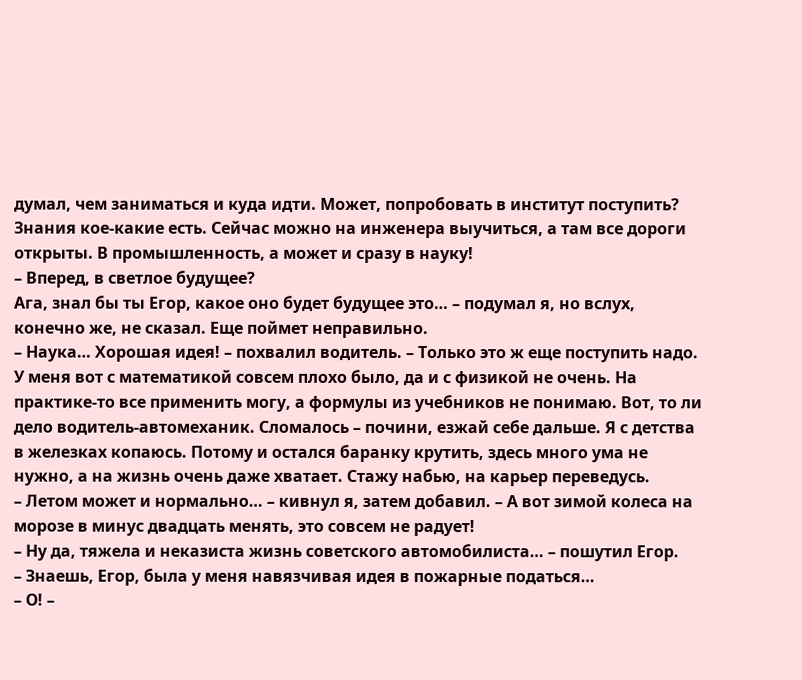думал, чем заниматься и куда идти. Может, попробовать в институт поступить? Знания кое-какие есть. Сейчас можно на инженера выучиться, а там все дороги открыты. В промышленность, а может и сразу в науку!
– Вперед, в светлое будущее?
Ага, знал бы ты Егор, какое оно будет будущее это… – подумал я, но вслух, конечно же, не сказал. Еще поймет неправильно.
– Наука… Хорошая идея! – похвалил водитель. – Только это ж еще поступить надо. У меня вот с математикой совсем плохо было, да и с физикой не очень. На практике-то все применить могу, а формулы из учебников не понимаю. Вот, то ли дело водитель-автомеханик. Сломалось – почини, езжай себе дальше. Я с детства в железках копаюсь. Потому и остался баранку крутить, здесь много ума не нужно, а на жизнь очень даже хватает. Стажу набью, на карьер переведусь.
– Летом может и нормально… – кивнул я, затем добавил. – А вот зимой колеса на морозе в минус двадцать менять, это совсем не радует!
– Ну да, тяжела и неказиста жизнь советского автомобилиста… – пошутил Егор.
– Знаешь, Егор, была у меня навязчивая идея в пожарные податься…
– О! –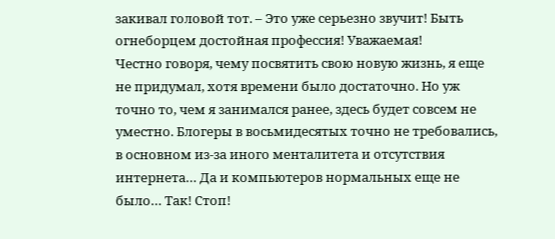закивал головой тот. – Это уже серьезно звучит! Быть огнеборцем достойная профессия! Уважаемая!
Честно говоря, чему посвятить свою новую жизнь, я еще не придумал, хотя времени было достаточно. Но уж точно то, чем я занимался ранее, здесь будет совсем не уместно. Блогеры в восьмидесятых точно не требовались, в основном из-за иного менталитета и отсутствия интернета… Да и компьютеров нормальных еще не было… Так! Стоп!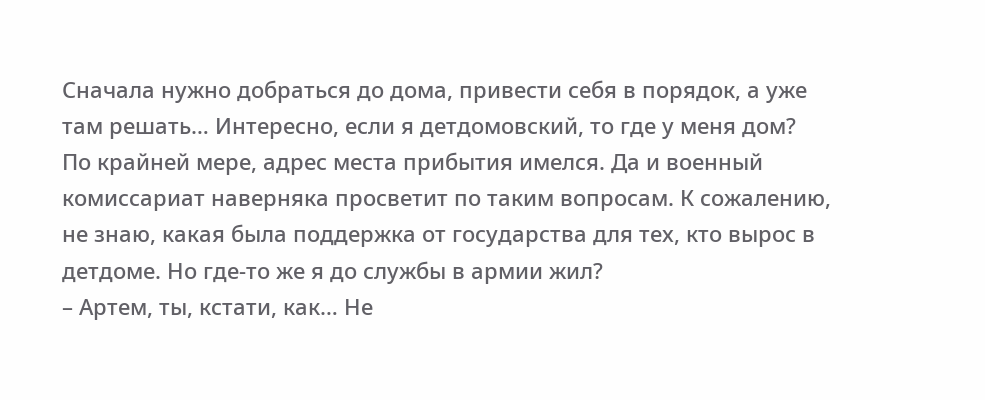Сначала нужно добраться до дома, привести себя в порядок, а уже там решать… Интересно, если я детдомовский, то где у меня дом?
По крайней мере, адрес места прибытия имелся. Да и военный комиссариат наверняка просветит по таким вопросам. К сожалению, не знаю, какая была поддержка от государства для тех, кто вырос в детдоме. Но где-то же я до службы в армии жил?
– Артем, ты, кстати, как… Не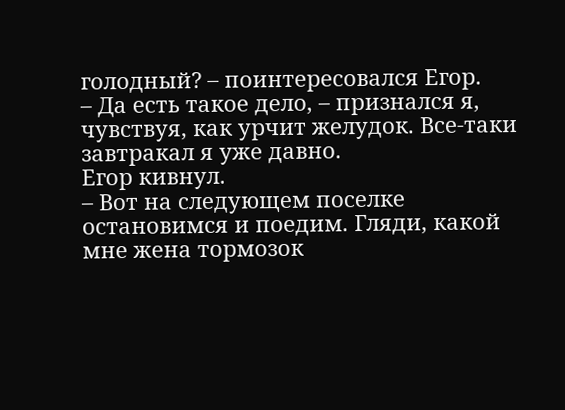голодный? – поинтересовался Егор.
– Да есть такое дело, – признался я, чувствуя, как урчит желудок. Все-таки завтракал я уже давно.
Егор кивнул.
– Вот на следующем поселке остановимся и поедим. Гляди, какой мне жена тормозок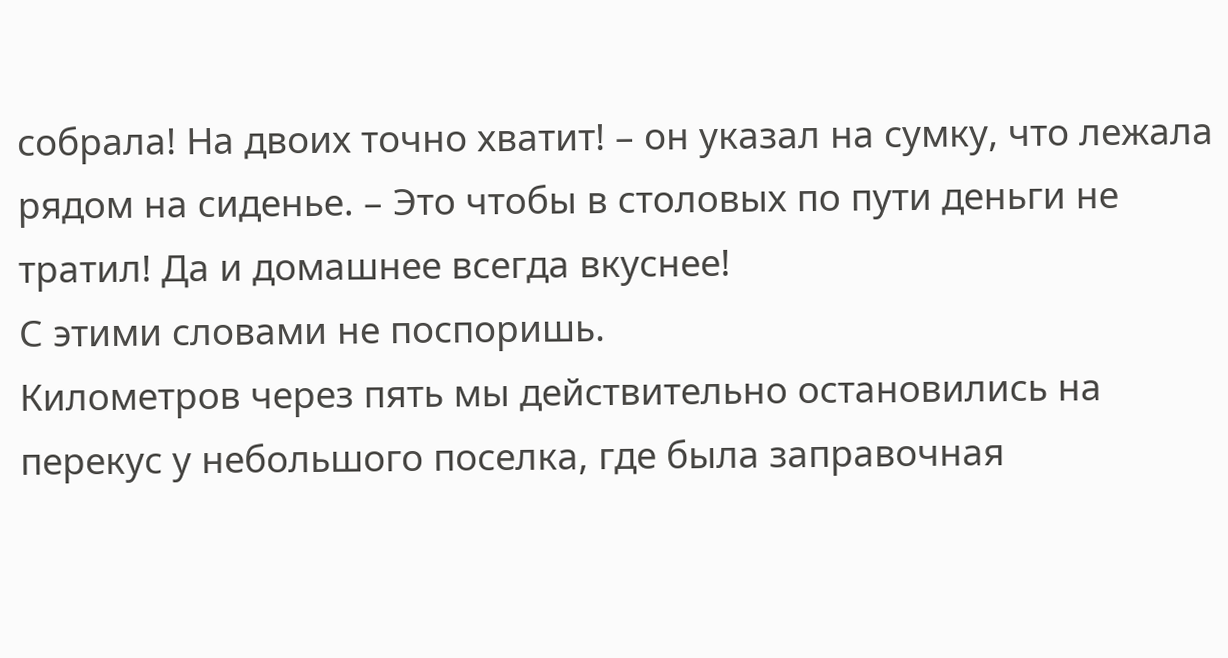собрала! На двоих точно хватит! – он указал на сумку, что лежала рядом на сиденье. – Это чтобы в столовых по пути деньги не тратил! Да и домашнее всегда вкуснее!
С этими словами не поспоришь.
Километров через пять мы действительно остановились на перекус у небольшого поселка, где была заправочная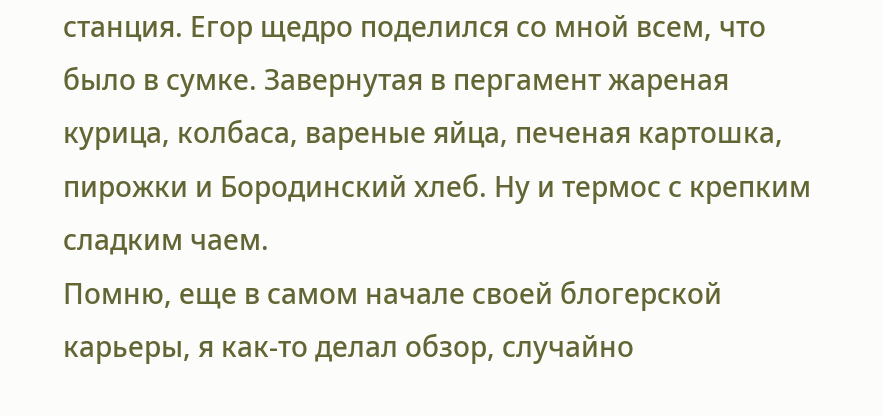станция. Егор щедро поделился со мной всем, что было в сумке. Завернутая в пергамент жареная курица, колбаса, вареные яйца, печеная картошка, пирожки и Бородинский хлеб. Ну и термос с крепким сладким чаем.
Помню, еще в самом начале своей блогерской карьеры, я как-то делал обзор, случайно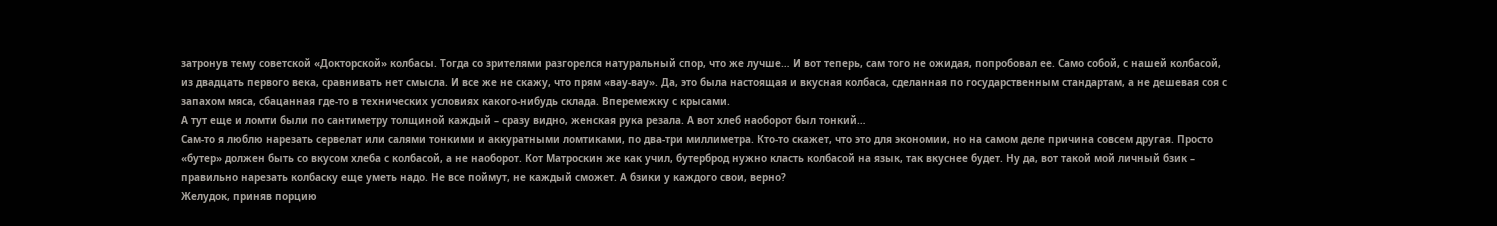затронув тему советской «Докторской» колбасы. Тогда со зрителями разгорелся натуральный спор, что же лучше… И вот теперь, сам того не ожидая, попробовал ее. Само собой, с нашей колбасой, из двадцать первого века, сравнивать нет смысла. И все же не скажу, что прям «вау-вау». Да, это была настоящая и вкусная колбаса, сделанная по государственным стандартам, а не дешевая соя с запахом мяса, сбацанная где-то в технических условиях какого-нибудь склада. Вперемежку с крысами.
А тут еще и ломти были по сантиметру толщиной каждый – сразу видно, женская рука резала. А вот хлеб наоборот был тонкий…
Сам-то я люблю нарезать сервелат или салями тонкими и аккуратными ломтиками, по два-три миллиметра. Кто-то скажет, что это для экономии, но на самом деле причина совсем другая. Просто «бутер» должен быть со вкусом хлеба с колбасой, а не наоборот. Кот Матроскин же как учил, бутерброд нужно класть колбасой на язык, так вкуснее будет. Ну да, вот такой мой личный бзик – правильно нарезать колбаску еще уметь надо. Не все поймут, не каждый сможет. А бзики у каждого свои, верно?
Желудок, приняв порцию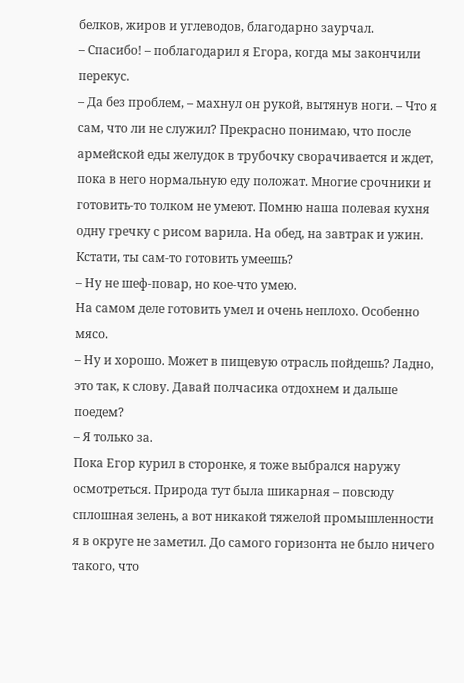белков, жиров и углеводов, благодарно заурчал.
– Спасибо! – поблагодарил я Егора, когда мы закончили перекус.
– Да без проблем, – махнул он рукой, вытянув ноги. – Что я сам, что ли не служил? Прекрасно понимаю, что после армейской еды желудок в трубочку сворачивается и ждет, пока в него нормальную еду положат. Многие срочники и готовить-то толком не умеют. Помню наша полевая кухня одну гречку с рисом варила. На обед, на завтрак и ужин. Кстати, ты сам-то готовить умеешь?
– Ну не шеф-повар, но кое-что умею.
На самом деле готовить умел и очень неплохо. Особенно мясо.
– Ну и хорошо. Может в пищевую отрасль пойдешь? Ладно, это так, к слову. Давай полчасика отдохнем и дальше поедем?
– Я только за.
Пока Егор курил в сторонке, я тоже выбрался наружу осмотреться. Природа тут была шикарная – повсюду сплошная зелень, а вот никакой тяжелой промышленности я в округе не заметил. До самого горизонта не было ничего такого, что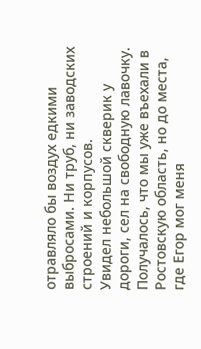отравляло бы воздух едкими выбросами. Ни труб, ни заводских строений и корпусов.
Увидел небольшой скверик у дороги, сел на свободную лавочку.
Получалось, что мы уже въехали в Ростовскую область, но до места, где Егор мог меня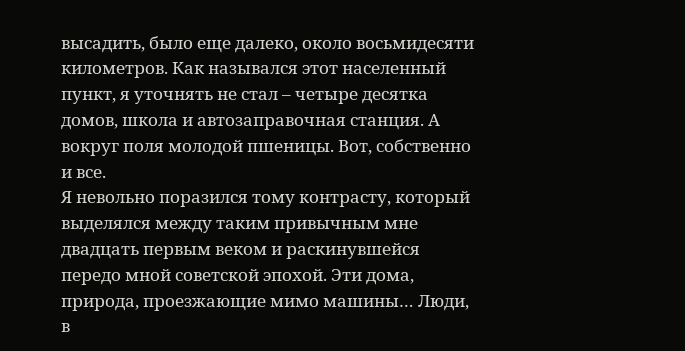высадить, было еще далеко, около восьмидесяти километров. Как назывался этот населенный пункт, я уточнять не стал – четыре десятка домов, школа и автозаправочная станция. А вокруг поля молодой пшеницы. Вот, собственно и все.
Я невольно поразился тому контрасту, который выделялся между таким привычным мне двадцать первым веком и раскинувшейся передо мной советской эпохой. Эти дома, природа, проезжающие мимо машины… Люди, в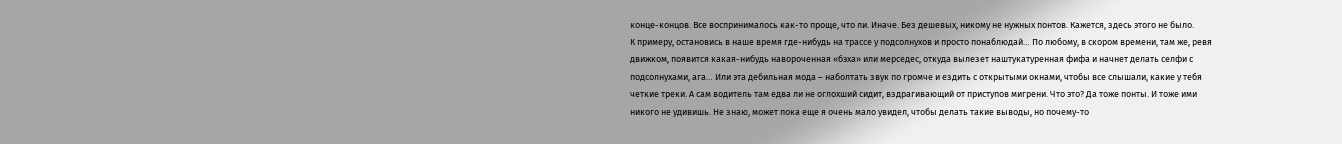конце-концов. Все воспринималось как-то проще, что ли. Иначе. Без дешевых, никому не нужных понтов. Кажется, здесь этого не было.
К примеру, остановись в наше время где-нибудь на трассе у подсолнухов и просто понаблюдай… По любому, в скором времени, там же, ревя движком, появится какая-нибудь навороченная «бэха» или мерседес, откуда вылезет наштукатуренная фифа и начнет делать селфи с подсолнухами, ага… Или эта дебильная мода – наболтать звук по громче и ездить с открытыми окнами, чтобы все слышали, какие у тебя четкие треки. А сам водитель там едва ли не оглохший сидит, вздрагивающий от приступов мигрени. Что это? Да тоже понты. И тоже ими никого не удивишь. Не знаю, может пока еще я очень мало увидел, чтобы делать такие выводы, но почему-то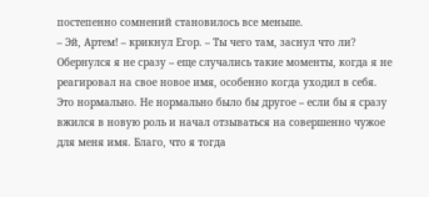постепенно сомнений становилось все меньше.
– Эй, Артем! – крикнул Егор. – Ты чего там, заснул что ли?
Обернулся я не сразу – еще случались такие моменты, когда я не реагировал на свое новое имя, особенно когда уходил в себя. Это нормально. Не нормально было бы другое – если бы я сразу вжился в новую роль и начал отзываться на совершенно чужое для меня имя. Благо, что я тогда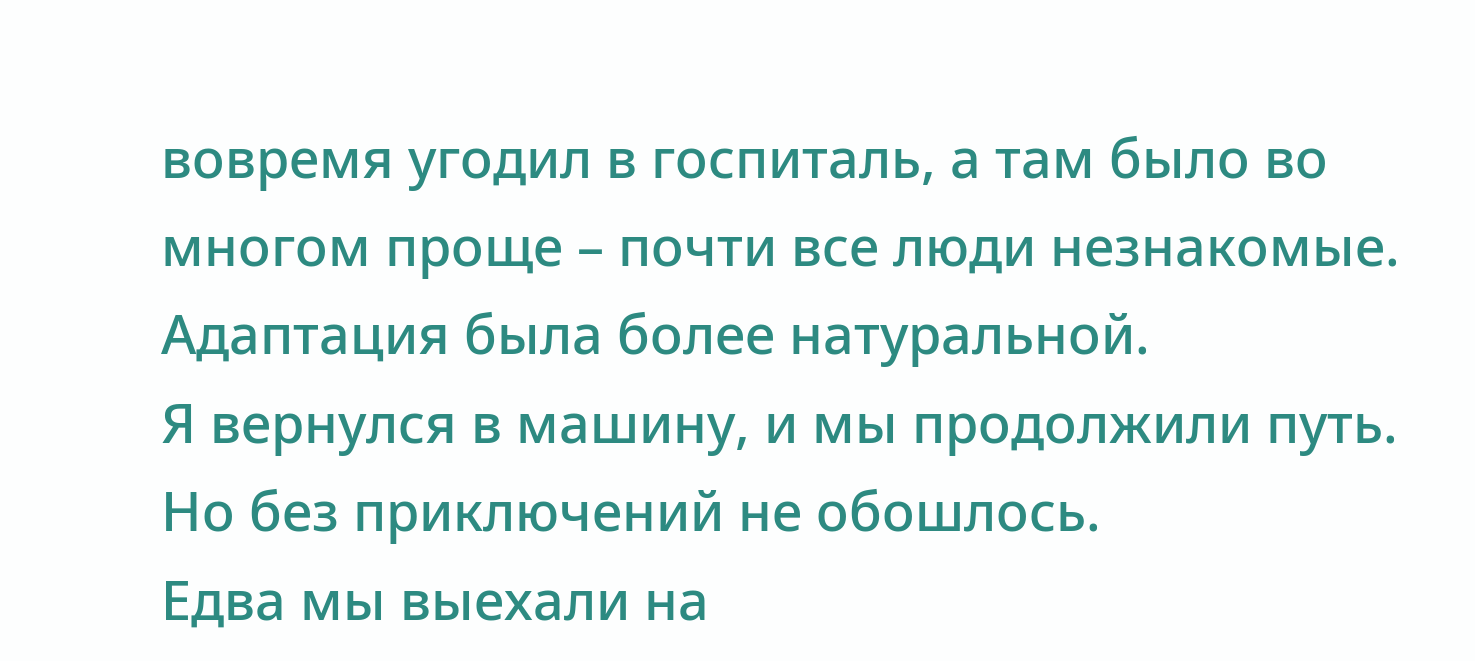вовремя угодил в госпиталь, а там было во многом проще – почти все люди незнакомые. Адаптация была более натуральной.
Я вернулся в машину, и мы продолжили путь. Но без приключений не обошлось.
Едва мы выехали на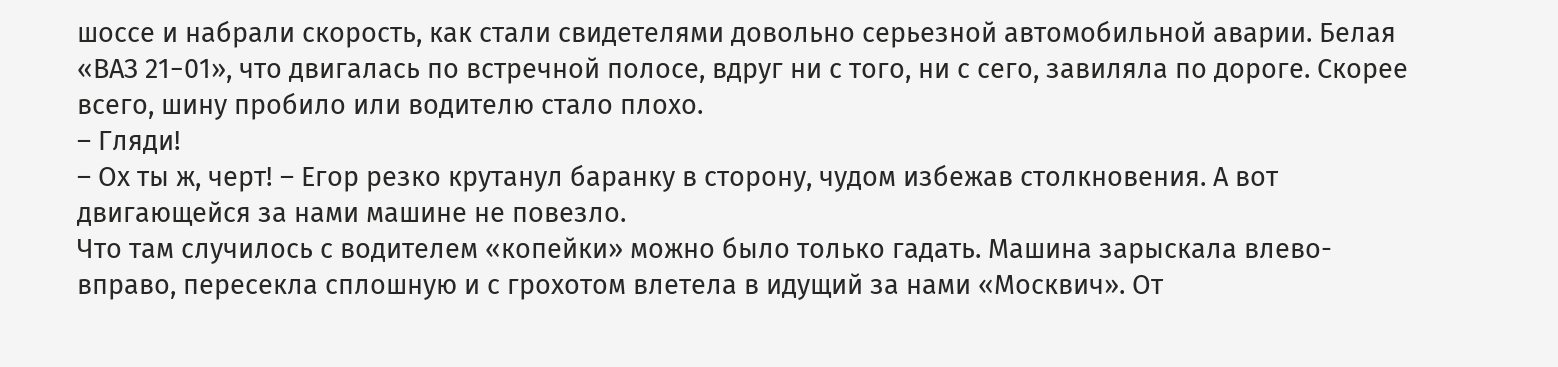шоссе и набрали скорость, как стали свидетелями довольно серьезной автомобильной аварии. Белая «ВАЗ 21−01», что двигалась по встречной полосе, вдруг ни с того, ни с сего, завиляла по дороге. Скорее всего, шину пробило или водителю стало плохо.
– Гляди!
– Ох ты ж, черт! – Егор резко крутанул баранку в сторону, чудом избежав столкновения. А вот двигающейся за нами машине не повезло.
Что там случилось с водителем «копейки» можно было только гадать. Машина зарыскала влево-вправо, пересекла сплошную и с грохотом влетела в идущий за нами «Москвич». От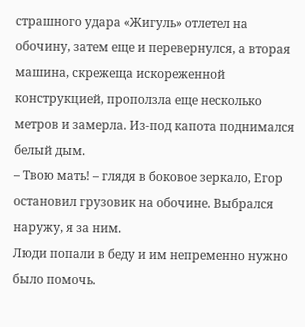страшного удара «Жигуль» отлетел на обочину, затем еще и перевернулся, а вторая машина, скрежеща искореженной конструкцией, проползла еще несколько метров и замерла. Из-под капота поднимался белый дым.
– Твою мать! – глядя в боковое зеркало, Егор остановил грузовик на обочине. Выбрался наружу, я за ним.
Люди попали в беду и им непременно нужно было помочь.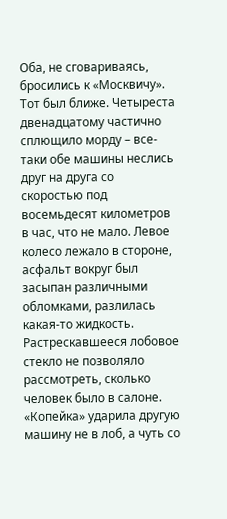Оба, не сговариваясь, бросились к «Москвичу». Тот был ближе. Четыреста двенадцатому частично сплющило морду – все-таки обе машины неслись друг на друга со скоростью под восемьдесят километров в час, что не мало. Левое колесо лежало в стороне, асфальт вокруг был засыпан различными обломками, разлилась какая-то жидкость. Растрескавшееся лобовое стекло не позволяло рассмотреть, сколько человек было в салоне.
«Копейка» ударила другую машину не в лоб, а чуть со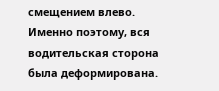смещением влево. Именно поэтому, вся водительская сторона была деформирована.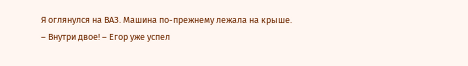Я оглянулся на ВАЗ. Машина по-прежнему лежала на крыше.
– Внутри двое! – Егор уже успел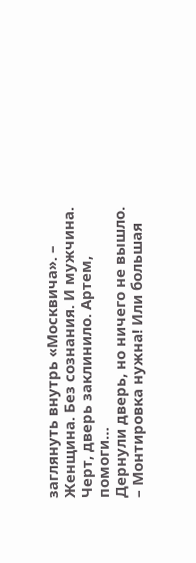заглянуть внутрь «Москвича». – Женщина. Без сознания. И мужчина. Черт, дверь заклинило. Артем, помоги…
Дернули дверь, но ничего не вышло.
– Монтировка нужна! Или большая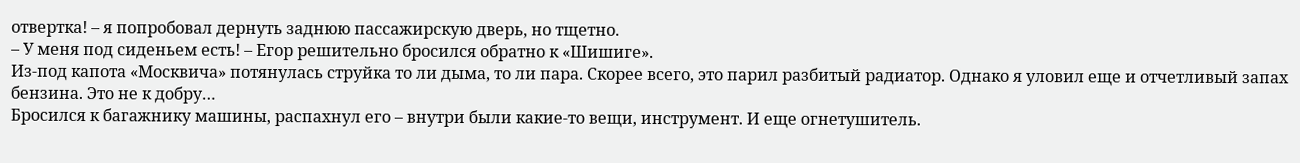отвертка! – я попробовал дернуть заднюю пассажирскую дверь, но тщетно.
– У меня под сиденьем есть! – Егор решительно бросился обратно к «Шишиге».
Из-под капота «Москвича» потянулась струйка то ли дыма, то ли пара. Скорее всего, это парил разбитый радиатор. Однако я уловил еще и отчетливый запах бензина. Это не к добру…
Бросился к багажнику машины, распахнул его – внутри были какие-то вещи, инструмент. И еще огнетушитель.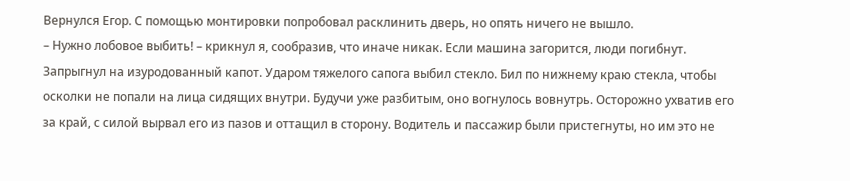Вернулся Егор. С помощью монтировки попробовал расклинить дверь, но опять ничего не вышло.
– Нужно лобовое выбить! – крикнул я, сообразив, что иначе никак. Если машина загорится, люди погибнут.
Запрыгнул на изуродованный капот. Ударом тяжелого сапога выбил стекло. Бил по нижнему краю стекла, чтобы осколки не попали на лица сидящих внутри. Будучи уже разбитым, оно вогнулось вовнутрь. Осторожно ухватив его за край, с силой вырвал его из пазов и оттащил в сторону. Водитель и пассажир были пристегнуты, но им это не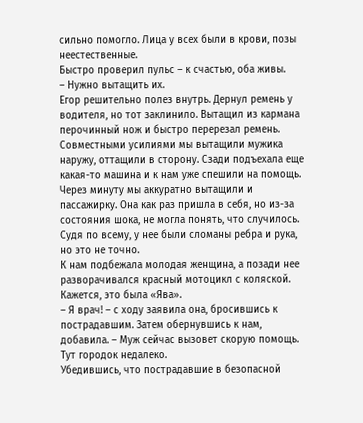сильно помогло. Лица у всех были в крови, позы неестественные.
Быстро проверил пульс – к счастью, оба живы.
– Нужно вытащить их.
Егор решительно полез внутрь. Дернул ремень у водителя, но тот заклинило. Вытащил из кармана перочинный нож и быстро перерезал ремень. Совместными усилиями мы вытащили мужика наружу, оттащили в сторону. Сзади подъехала еще какая-то машина и к нам уже спешили на помощь.
Через минуту мы аккуратно вытащили и пассажирку. Она как раз пришла в себя, но из-за состояния шока, не могла понять, что случилось. Судя по всему, у нее были сломаны ребра и рука, но это не точно.
К нам подбежала молодая женщина, а позади нее разворачивался красный мотоцикл с коляской. Кажется, это была «Ява».
– Я врач! – с ходу заявила она, бросившись к пострадавшим. Затем обернувшись к нам, добавила. – Муж сейчас вызовет скорую помощь. Тут городок недалеко.
Убедившись, что пострадавшие в безопасной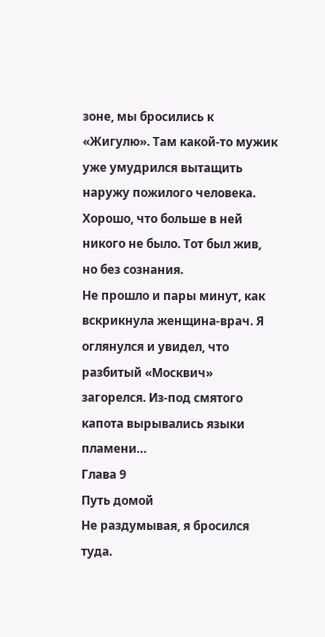зоне, мы бросились к «Жигулю». Там какой-то мужик уже умудрился вытащить наружу пожилого человека. Хорошо, что больше в ней никого не было. Тот был жив, но без сознания.
Не прошло и пары минут, как вскрикнула женщина-врач. Я оглянулся и увидел, что разбитый «Москвич» загорелся. Из-под смятого капота вырывались языки пламени…
Глава 9
Путь домой
Не раздумывая, я бросился туда.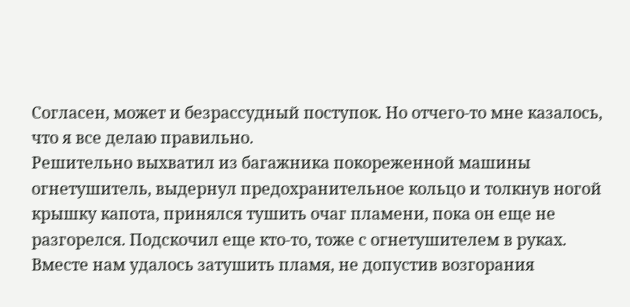Согласен, может и безрассудный поступок. Но отчего-то мне казалось, что я все делаю правильно.
Решительно выхватил из багажника покореженной машины огнетушитель, выдернул предохранительное кольцо и толкнув ногой крышку капота, принялся тушить очаг пламени, пока он еще не разгорелся. Подскочил еще кто-то, тоже с огнетушителем в руках. Вместе нам удалось затушить пламя, не допустив возгорания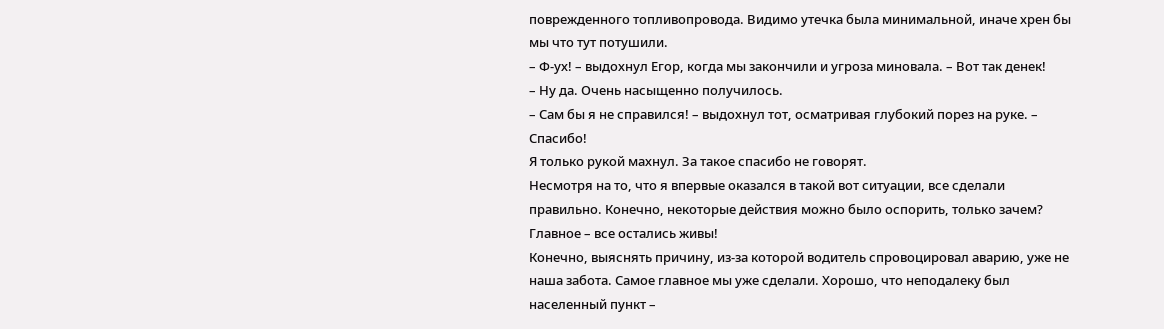поврежденного топливопровода. Видимо утечка была минимальной, иначе хрен бы мы что тут потушили.
– Ф-ух! – выдохнул Егор, когда мы закончили и угроза миновала. – Вот так денек!
– Ну да. Очень насыщенно получилось.
– Сам бы я не справился! – выдохнул тот, осматривая глубокий порез на руке. – Спасибо!
Я только рукой махнул. За такое спасибо не говорят.
Несмотря на то, что я впервые оказался в такой вот ситуации, все сделали правильно. Конечно, некоторые действия можно было оспорить, только зачем? Главное – все остались живы!
Конечно, выяснять причину, из-за которой водитель спровоцировал аварию, уже не наша забота. Самое главное мы уже сделали. Хорошо, что неподалеку был населенный пункт –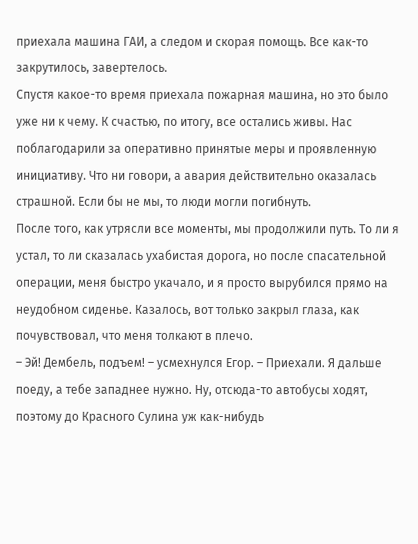приехала машина ГАИ, а следом и скорая помощь. Все как-то закрутилось, завертелось.
Спустя какое-то время приехала пожарная машина, но это было уже ни к чему. К счастью, по итогу, все остались живы. Нас поблагодарили за оперативно принятые меры и проявленную инициативу. Что ни говори, а авария действительно оказалась страшной. Если бы не мы, то люди могли погибнуть.
После того, как утрясли все моменты, мы продолжили путь. То ли я устал, то ли сказалась ухабистая дорога, но после спасательной операции, меня быстро укачало, и я просто вырубился прямо на неудобном сиденье. Казалось, вот только закрыл глаза, как почувствовал, что меня толкают в плечо.
– Эй! Дембель, подъем! – усмехнулся Егор. – Приехали. Я дальше поеду, а тебе западнее нужно. Ну, отсюда-то автобусы ходят, поэтому до Красного Сулина уж как-нибудь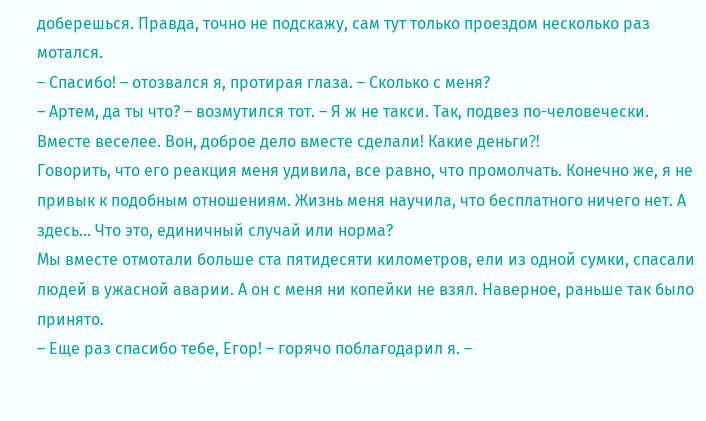доберешься. Правда, точно не подскажу, сам тут только проездом несколько раз мотался.
– Спасибо! – отозвался я, протирая глаза. – Сколько с меня?
– Артем, да ты что? – возмутился тот. – Я ж не такси. Так, подвез по-человечески. Вместе веселее. Вон, доброе дело вместе сделали! Какие деньги⁈
Говорить, что его реакция меня удивила, все равно, что промолчать. Конечно же, я не привык к подобным отношениям. Жизнь меня научила, что бесплатного ничего нет. А здесь… Что это, единичный случай или норма?
Мы вместе отмотали больше ста пятидесяти километров, ели из одной сумки, спасали людей в ужасной аварии. А он с меня ни копейки не взял. Наверное, раньше так было принято.
– Еще раз спасибо тебе, Егор! – горячо поблагодарил я. –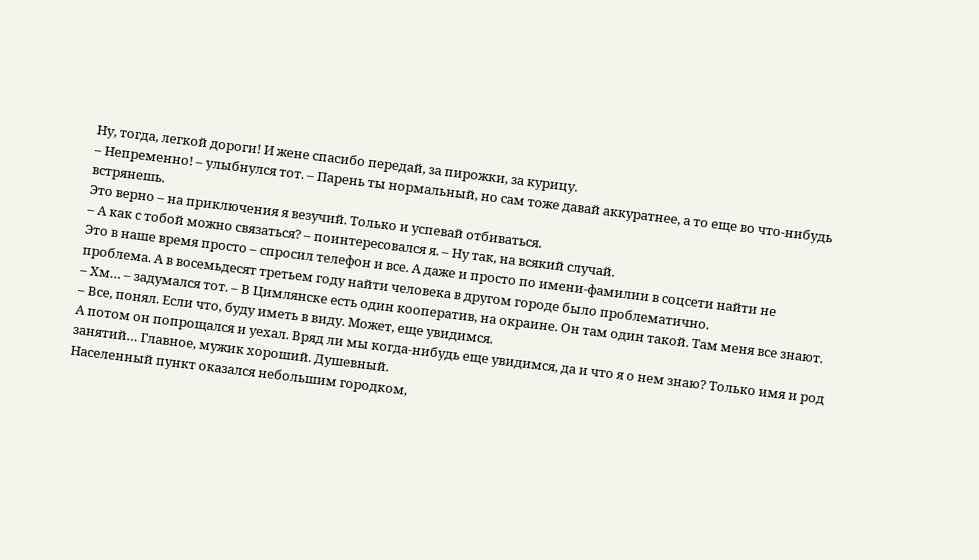Ну, тогда, легкой дороги! И жене спасибо передай, за пирожки, за курицу.
– Непременно! – улыбнулся тот. – Парень ты нормальный, но сам тоже давай аккуратнее, а то еще во что-нибудь встрянешь.
Это верно – на приключения я везучий. Только и успевай отбиваться.
– А как с тобой можно связаться? – поинтересовался я. – Ну так, на всякий случай.
Это в наше время просто – спросил телефон и все. А даже и просто по имени-фамилии в соцсети найти не проблема. А в восемьдесят третьем году найти человека в другом городе было проблематично.
– Хм… – задумался тот. – В Цимлянске есть один кооператив, на окраине. Он там один такой. Там меня все знают.
– Все, понял. Если что, буду иметь в виду. Может, еще увидимся.
А потом он попрощался и уехал. Вряд ли мы когда-нибудь еще увидимся, да и что я о нем знаю? Только имя и род занятий… Главное, мужик хороший. Душевный.
Населенный пункт оказался небольшим городком,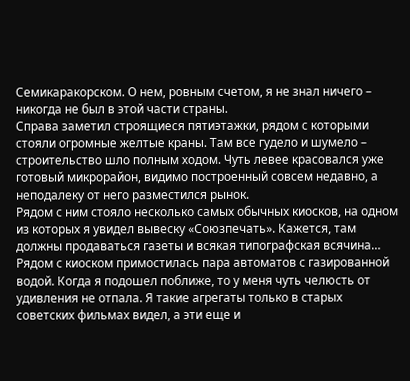Семикаракорском. О нем, ровным счетом, я не знал ничего – никогда не был в этой части страны.
Справа заметил строящиеся пятиэтажки, рядом с которыми стояли огромные желтые краны. Там все гудело и шумело – строительство шло полным ходом. Чуть левее красовался уже готовый микрорайон, видимо построенный совсем недавно, а неподалеку от него разместился рынок.
Рядом с ним стояло несколько самых обычных киосков, на одном из которых я увидел вывеску «Союзпечать». Кажется, там должны продаваться газеты и всякая типографская всячина… Рядом с киоском примостилась пара автоматов с газированной водой. Когда я подошел поближе, то у меня чуть челюсть от удивления не отпала. Я такие агрегаты только в старых советских фильмах видел, а эти еще и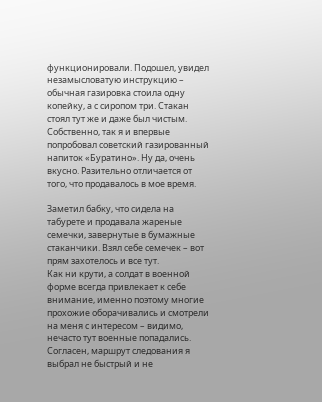функционировали. Подошел, увидел незамысловатую инструкцию – обычная газировка стоила одну копейку, а с сиропом три. Стакан стоял тут же и даже был чистым. Собственно, так я и впервые попробовал советский газированный напиток «Буратино». Ну да, очень вкусно. Разительно отличается от того, что продавалось в мое время.

Заметил бабку, что сидела на табурете и продавала жареные семечки, завернутые в бумажные стаканчики. Взял себе семечек – вот прям захотелось и все тут.
Как ни крути, а солдат в военной форме всегда привлекает к себе внимание, именно поэтому многие прохожие оборачивались и смотрели на меня с интересом – видимо, нечасто тут военные попадались. Согласен, маршрут следования я выбрал не быстрый и не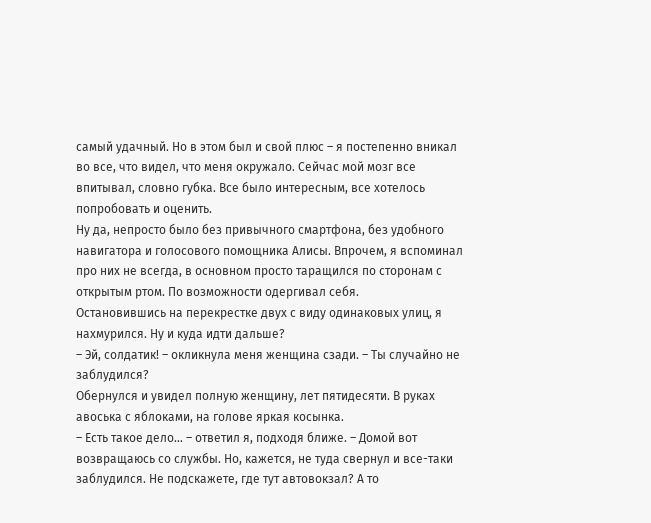самый удачный. Но в этом был и свой плюс – я постепенно вникал во все, что видел, что меня окружало. Сейчас мой мозг все впитывал, словно губка. Все было интересным, все хотелось попробовать и оценить.
Ну да, непросто было без привычного смартфона, без удобного навигатора и голосового помощника Алисы. Впрочем, я вспоминал про них не всегда, в основном просто таращился по сторонам с открытым ртом. По возможности одергивал себя.
Остановившись на перекрестке двух с виду одинаковых улиц, я нахмурился. Ну и куда идти дальше?
– Эй, солдатик! – окликнула меня женщина сзади. – Ты случайно не заблудился?
Обернулся и увидел полную женщину, лет пятидесяти. В руках авоська с яблоками, на голове яркая косынка.
– Есть такое дело… – ответил я, подходя ближе. – Домой вот возвращаюсь со службы. Но, кажется, не туда свернул и все-таки заблудился. Не подскажете, где тут автовокзал? А то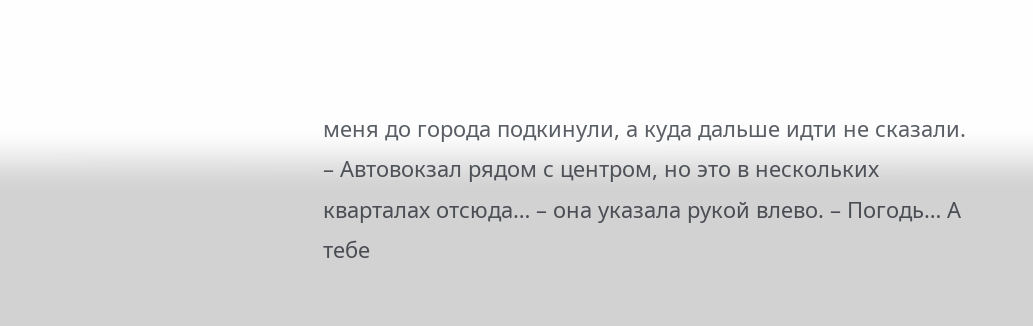меня до города подкинули, а куда дальше идти не сказали.
– Автовокзал рядом с центром, но это в нескольких кварталах отсюда… – она указала рукой влево. – Погодь… А тебе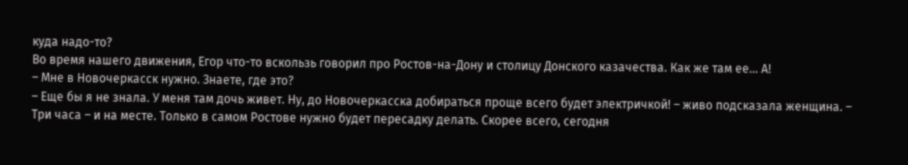куда надо-то?
Во время нашего движения, Егор что-то вскользь говорил про Ростов-на-Дону и столицу Донского казачества. Как же там ее… А!
– Мне в Новочеркасск нужно. Знаете, где это?
– Еще бы я не знала. У меня там дочь живет. Ну, до Новочеркасска добираться проще всего будет электричкой! – живо подсказала женщина. – Три часа – и на месте. Только в самом Ростове нужно будет пересадку делать. Скорее всего, сегодня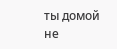ты домой не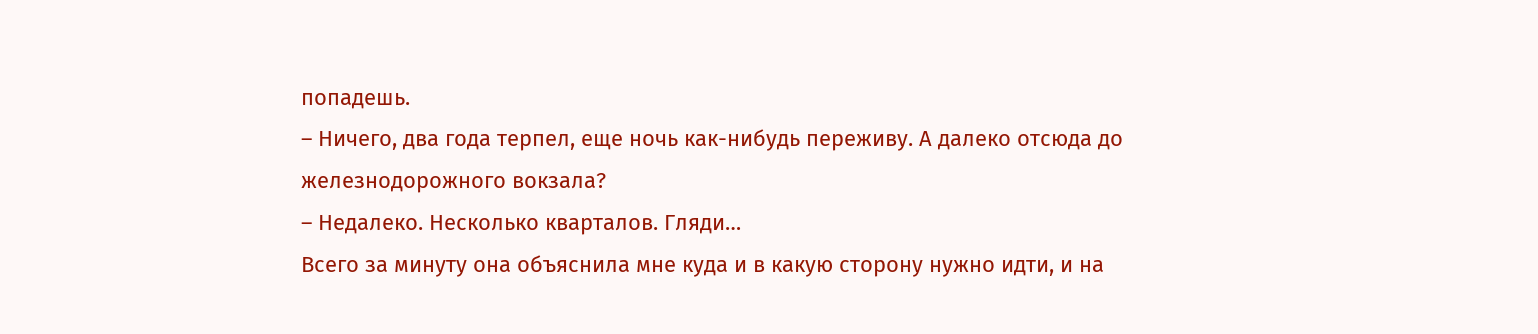попадешь.
– Ничего, два года терпел, еще ночь как-нибудь переживу. А далеко отсюда до железнодорожного вокзала?
– Недалеко. Несколько кварталов. Гляди…
Всего за минуту она объяснила мне куда и в какую сторону нужно идти, и на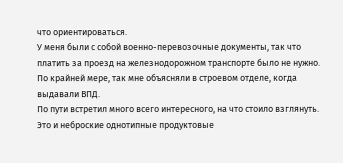что ориентироваться.
У меня были с собой военно-перевозочные документы, так что платить за проезд на железнодорожном транспорте было не нужно. По крайней мере, так мне объясняли в строевом отделе, когда выдавали ВПД.
По пути встретил много всего интересного, на что стоило взглянуть. Это и неброские однотипные продуктовые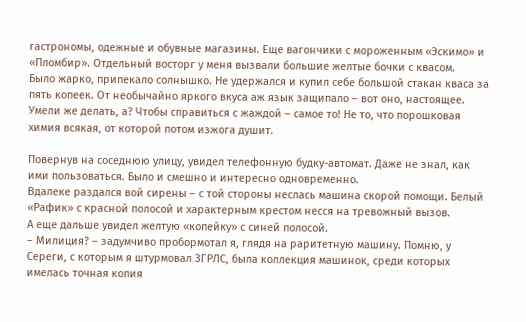гастрономы, одежные и обувные магазины. Еще вагончики с мороженным «Эскимо» и «Пломбир». Отдельный восторг у меня вызвали большие желтые бочки с квасом.
Было жарко, припекало солнышко. Не удержался и купил себе большой стакан кваса за пять копеек. От необычайно яркого вкуса аж язык защипало – вот оно, настоящее. Умели же делать, а? Чтобы справиться с жаждой – самое то! Не то, что порошковая химия всякая, от которой потом изжога душит.

Повернув на соседнюю улицу, увидел телефонную будку-автомат. Даже не знал, как ими пользоваться. Было и смешно и интересно одновременно.
Вдалеке раздался вой сирены – с той стороны неслась машина скорой помощи. Белый «Рафик» с красной полосой и характерным крестом несся на тревожный вызов.
А еще дальше увидел желтую «копейку» с синей полосой.
– Милиция? – задумчиво пробормотал я, глядя на раритетную машину. Помню, у Сереги, с которым я штурмовал ЗГРЛС, была коллекция машинок, среди которых имелась точная копия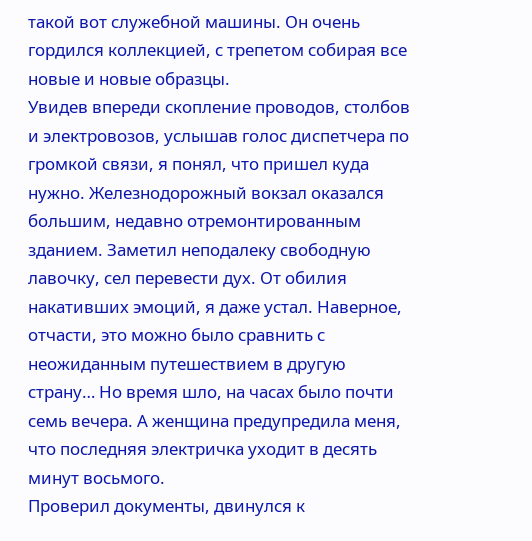такой вот служебной машины. Он очень гордился коллекцией, с трепетом собирая все новые и новые образцы.
Увидев впереди скопление проводов, столбов и электровозов, услышав голос диспетчера по громкой связи, я понял, что пришел куда нужно. Железнодорожный вокзал оказался большим, недавно отремонтированным зданием. Заметил неподалеку свободную лавочку, сел перевести дух. От обилия накативших эмоций, я даже устал. Наверное, отчасти, это можно было сравнить с неожиданным путешествием в другую страну… Но время шло, на часах было почти семь вечера. А женщина предупредила меня, что последняя электричка уходит в десять минут восьмого.
Проверил документы, двинулся к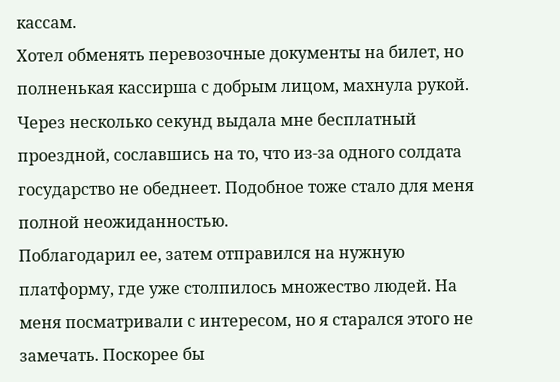кассам.
Хотел обменять перевозочные документы на билет, но полненькая кассирша с добрым лицом, махнула рукой. Через несколько секунд выдала мне бесплатный проездной, сославшись на то, что из-за одного солдата государство не обеднеет. Подобное тоже стало для меня полной неожиданностью.
Поблагодарил ее, затем отправился на нужную платформу, где уже столпилось множество людей. На меня посматривали с интересом, но я старался этого не замечать. Поскорее бы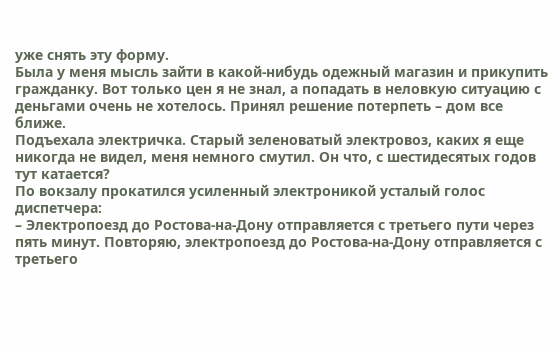уже снять эту форму.
Была у меня мысль зайти в какой-нибудь одежный магазин и прикупить гражданку. Вот только цен я не знал, а попадать в неловкую ситуацию с деньгами очень не хотелось. Принял решение потерпеть – дом все ближе.
Подъехала электричка. Старый зеленоватый электровоз, каких я еще никогда не видел, меня немного смутил. Он что, с шестидесятых годов тут катается?
По вокзалу прокатился усиленный электроникой усталый голос диспетчера:
– Электропоезд до Ростова-на-Дону отправляется с третьего пути через пять минут. Повторяю, электропоезд до Ростова-на-Дону отправляется с третьего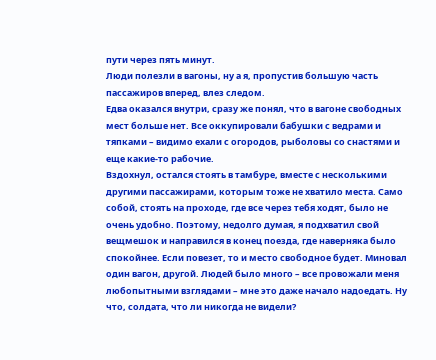пути через пять минут.
Люди полезли в вагоны, ну а я, пропустив большую часть пассажиров вперед, влез следом.
Едва оказался внутри, сразу же понял, что в вагоне свободных мест больше нет. Все оккупировали бабушки с ведрами и тяпками – видимо ехали с огородов, рыболовы со снастями и еще какие-то рабочие.
Вздохнул, остался стоять в тамбуре, вместе с несколькими другими пассажирами, которым тоже не хватило места. Само собой, стоять на проходе, где все через тебя ходят, было не очень удобно. Поэтому, недолго думая, я подхватил свой вещмешок и направился в конец поезда, где наверняка было спокойнее. Если повезет, то и место свободное будет. Миновал один вагон, другой. Людей было много – все провожали меня любопытными взглядами – мне это даже начало надоедать. Ну что, солдата, что ли никогда не видели?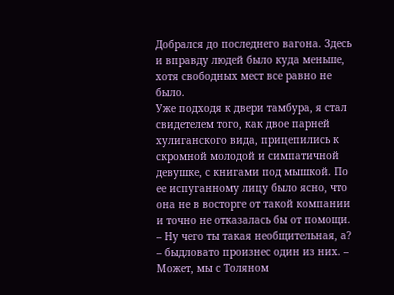Добрался до последнего вагона. Здесь и вправду людей было куда меньше, хотя свободных мест все равно не было.
Уже подходя к двери тамбура, я стал свидетелем того, как двое парней хулиганского вида, прицепились к скромной молодой и симпатичной девушке, с книгами под мышкой. По ее испуганному лицу было ясно, что она не в восторге от такой компании и точно не отказалась бы от помощи.
– Ну чего ты такая необщительная, а? – быдловато произнес один из них. – Может, мы с Толяном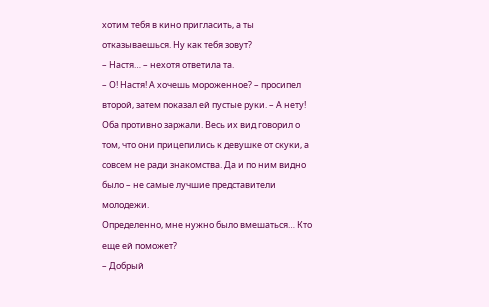хотим тебя в кино пригласить, а ты отказываешься. Ну как тебя зовут?
– Настя… – нехотя ответила та.
– О! Настя! А хочешь мороженное? – просипел второй, затем показал ей пустые руки. – А нету!
Оба противно заржали. Весь их вид говорил о том, что они прицепились к девушке от скуки, а совсем не ради знакомства. Да и по ним видно было – не самые лучшие представители молодежи.
Определенно, мне нужно было вмешаться… Кто еще ей поможет?
– Добрый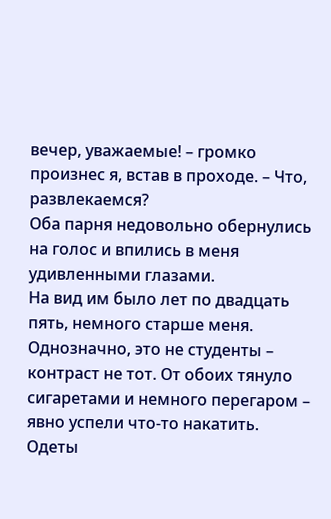вечер, уважаемые! – громко произнес я, встав в проходе. – Что, развлекаемся?
Оба парня недовольно обернулись на голос и впились в меня удивленными глазами.
На вид им было лет по двадцать пять, немного старше меня.
Однозначно, это не студенты – контраст не тот. От обоих тянуло сигаретами и немного перегаром – явно успели что-то накатить.
Одеты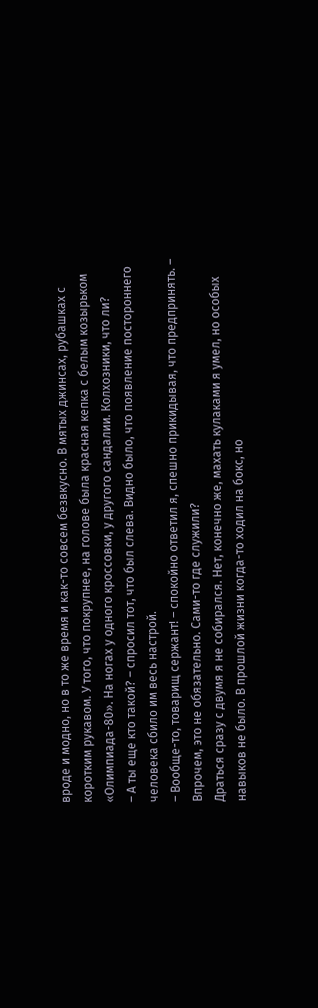вроде и модно, но в то же время и как-то совсем безвкусно. В мятых джинсах, рубашках с коротким рукавом. У того, что покрупнее, на голове была красная кепка с белым козырьком «Олимпиада-80». На ногах у одного кроссовки, у другого сандалии. Колхозники, что ли?
– А ты еще кто такой? – спросил тот, что был слева. Видно было, что появление постороннего человека сбило им весь настрой.
– Вообще-то, товарищ сержант! – спокойно ответил я, спешно прикидывая, что предпринять. – Впрочем, это не обязательно. Сами-то где служили?
Драться сразу с двумя я не собирался. Нет, конечно же, махать кулаками я умел, но особых навыков не было. В прошлой жизни когда-то ходил на бокс, но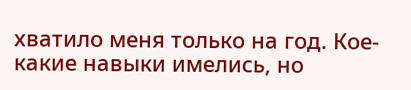хватило меня только на год. Кое-какие навыки имелись, но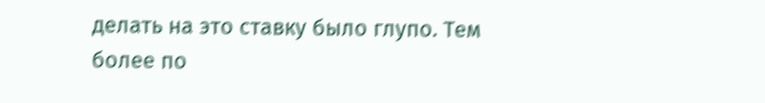делать на это ставку было глупо. Тем более по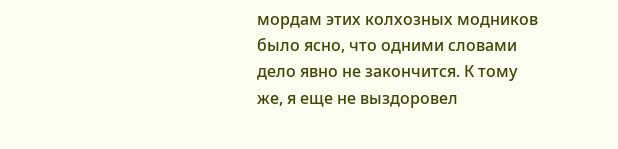мордам этих колхозных модников было ясно, что одними словами дело явно не закончится. К тому же, я еще не выздоровел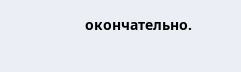окончательно.